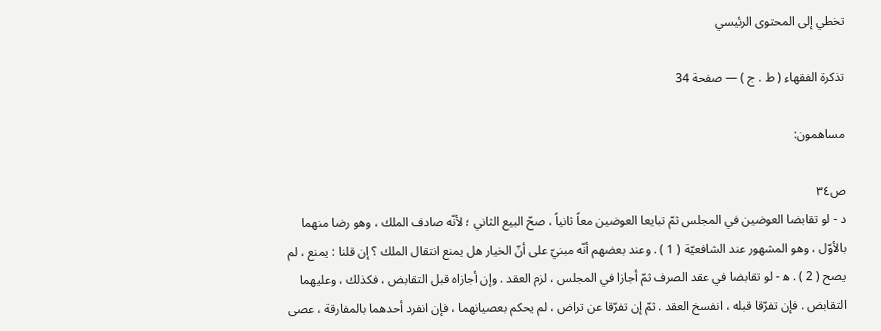تخطي إلى المحتوى الرئيسي

تذكرة الفقهاء ( ط . ج ) — صفحة 34

مساهمون:

ص٣٤
د - لو تقابضا العوضين في المجلس ثمّ تبايعا العوضين معاً ثانياً ، صحّ البيع الثاني ؛ لأنّه صادف الملك ، وهو رضا منهما بالأوّل ، وهو المشهور عند الشافعيّة ( 1 ) . وعند بعضهم أنّه مبنيّ على أنّ الخيار هل يمنع انتقال الملك ؟ إن قلنا : يمنع ، لم يصح ( 2 ) . ه‍ - لو تقابضا في عقد الصرف ثمّ أجازا في المجلس ، لزم العقد . وإن أجازاه قبل التقابض ، فكذلك ، وعليهما التقابض . فإن تفرّقا قبله ، انفسخ العقد . ثمّ إن تفرّقا عن تراض ، لم يحكم بعصيانهما ، فإن انفرد أحدهما بالمفارقة ، عصى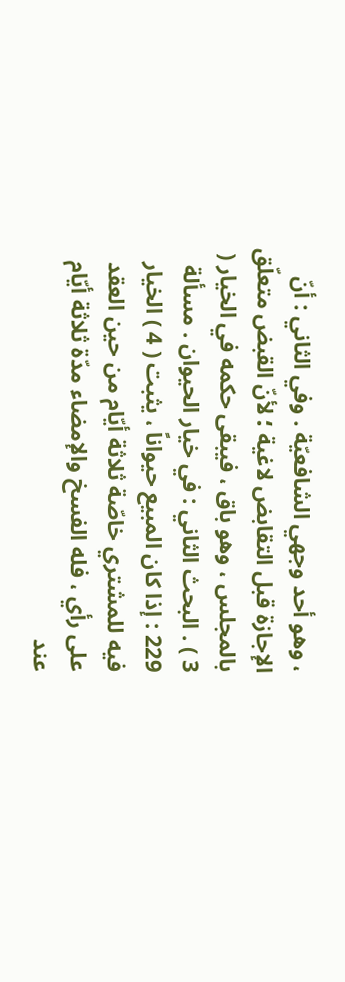، وهو أحد وجهي الشافعيّة . وفي الثاني : أنّ الإجازة قبل التقابض لاغية ؛ لأنّ القبض متعلّق بالمجلس ، وهو باق ، فيبقى حكمه في الخيار ( 3 ) . البحث الثاني : في خيار الحيوان . مسألة 229 : إذا كان المبيع حيواناً ، يثبت ( 4 ) الخيار فيه للمشتري خاصّة ثلاثة أيّام من حين العقد على رأي ، فله الفسخ والإمضاء مدّة ثلاثة أيّام عند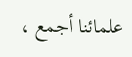علمائنا أجمع ،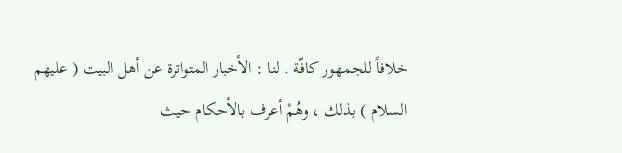خلافاً للجمهور كافّة . لنا : الأخبار المتواترة عن أهل البيت ( عليهم السلام ) بذلك ، وهُمْ أعرف بالأحكام حيث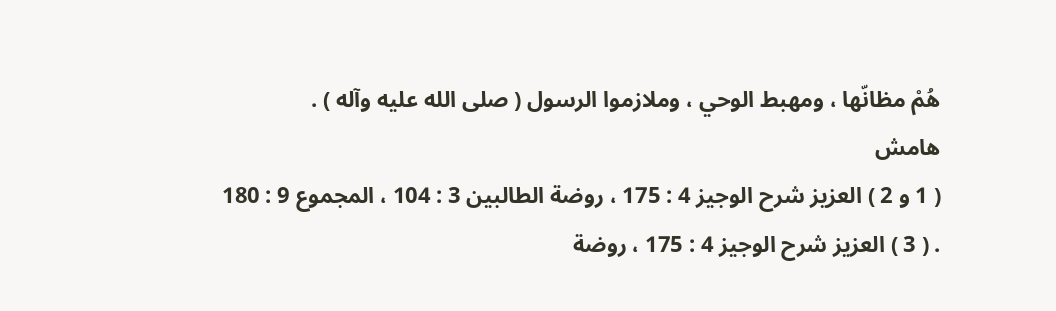هُمْ مظانّها ، ومهبط الوحي ، وملازموا الرسول ( صلى الله عليه وآله ) .
هامش
( 1 و 2 ) العزيز شرح الوجيز 4 : 175 ، روضة الطالبين 3 : 104 ، المجموع 9 : 180 . ( 3 ) العزيز شرح الوجيز 4 : 175 ، روضة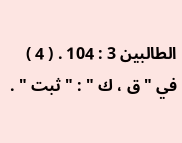الطالبين 3 : 104 . ( 4 ) في " ق ، ك " : " ثبت " .